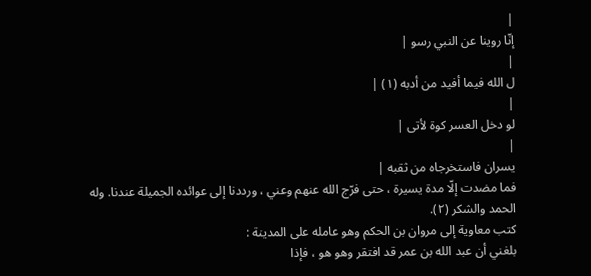|
إنّا روينا عن النبي رسو |
|
ل الله فيما أفيد من أدبه (١) |
|
لو دخل العسر كوة لأتى |
|
يسران فاستخرجاه من ثقبه |
فما مضدت إلّا مدة يسيرة ، حتى فرّج الله عنهم وعني ، ورددنا إلى عوائده الجميلة عندنا. وله الحمد والشكر (٢).
كتب معاوية إلى مروان بن الحكم وهو عامله على المدينة :
بلغني أن عبد الله بن عمر قد افتقر وهو هو ، فإذا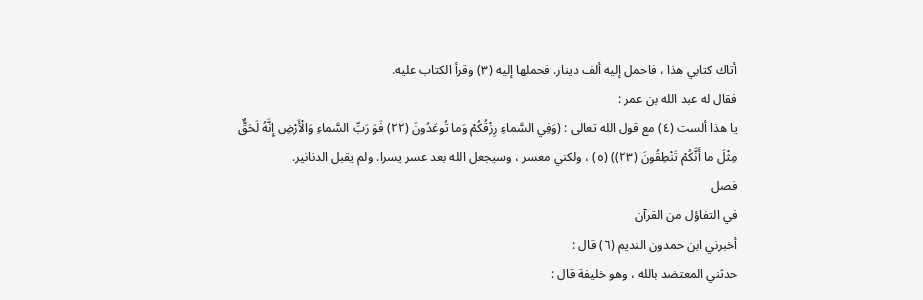أتاك كتابي هذا ، فاحمل إليه ألف دينار. فحملها إليه (٣) وقرأ الكتاب عليه.
فقال له عبد الله بن عمر :
يا هذا ألست (٤) مع قول الله تعالى : (وَفِي السَّماءِ رِزْقُكُمْ وَما تُوعَدُونَ (٢٢) فَوَ رَبِّ السَّماءِ وَالْأَرْضِ إِنَّهُ لَحَقٌّ مِثْلَ ما أَنَّكُمْ تَنْطِقُونَ (٢٣)) (٥) ، ولكني معسر ، وسيجعل الله بعد عسر يسرا. ولم يقبل الدنانير.
فصل
في التفاؤل من القرآن
أخبرني ابن حمدون النديم (٦) قال :
حدثني المعتضد بالله ، وهو خليفة قال :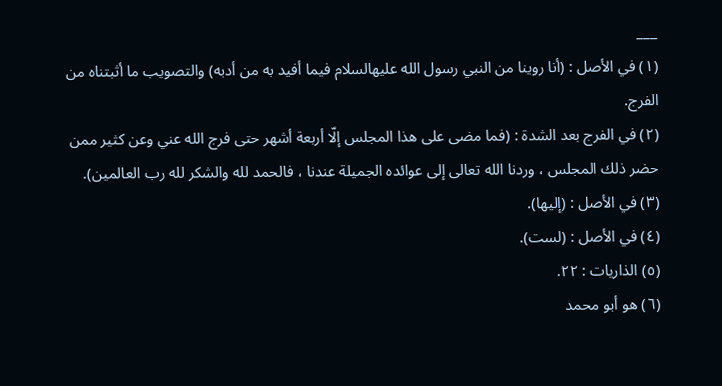___
(١) في الأصل : (أنا روينا من النبي رسول الله عليهالسلام فيما أفيد به من أدبه) والتصويب ما أثبتناه من الفرج.
(٢) في الفرج بعد الشدة : (فما مضى على هذا المجلس إلّا أربعة أشهر حتى فرج الله عني وعن كثير ممن حضر ذلك المجلس ، وردنا الله تعالى إلى عوائده الجميلة عندنا ، فالحمد لله والشكر لله رب العالمين).
(٣) في الأصل : (إليها).
(٤) في الأصل : (لست).
(٥) الذاريات : ٢٢.
(٦) هو أبو محمد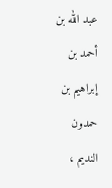عبد الله بن أحمد بن إبراهيم بن حمدون النديم ،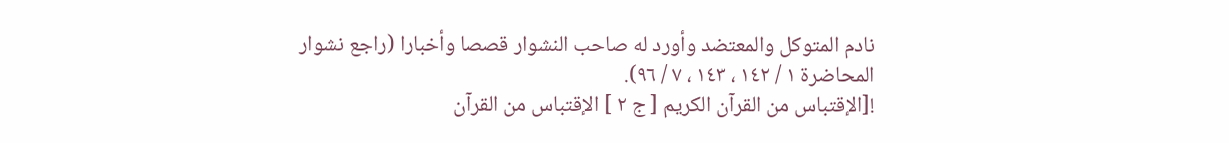نادم المتوكل والمعتضد وأورد له صاحب النشوار قصصا وأخبارا (راجع نشوار المحاضرة ١ / ١٤٢ ، ١٤٣ ، ٧ / ٩٦).
![الإقتباس من القرآن الكريم [ ج ٢ ] الإقتباس من القرآن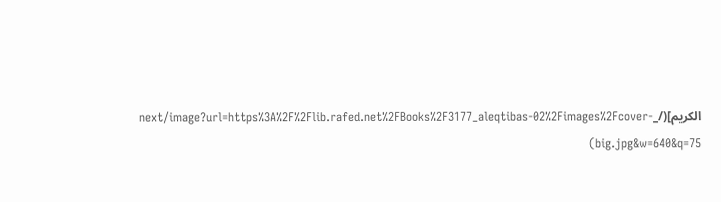الكريم](/_next/image?url=https%3A%2F%2Flib.rafed.net%2FBooks%2F3177_aleqtibas-02%2Fimages%2Fcover-big.jpg&w=640&q=75)